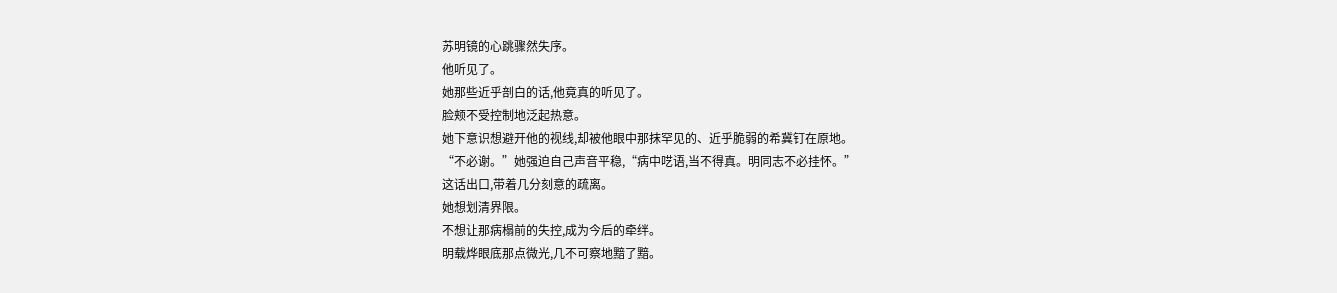苏明镜的心跳骤然失序。
他听见了。
她那些近乎剖白的话,他竟真的听见了。
脸颊不受控制地泛起热意。
她下意识想避开他的视线,却被他眼中那抹罕见的、近乎脆弱的希冀钉在原地。
“不必谢。”她强迫自己声音平稳,“病中呓语,当不得真。明同志不必挂怀。”
这话出口,带着几分刻意的疏离。
她想划清界限。
不想让那病榻前的失控,成为今后的牵绊。
明载烨眼底那点微光,几不可察地黯了黯。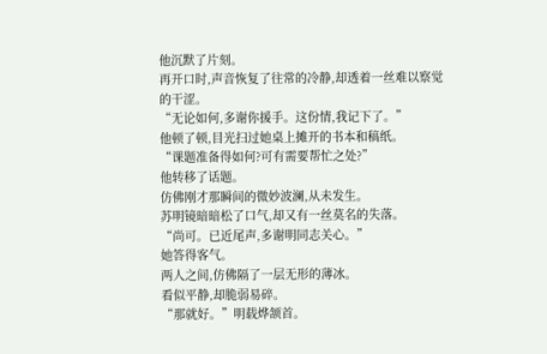他沉默了片刻。
再开口时,声音恢复了往常的冷静,却透着一丝难以察觉的干涩。
“无论如何,多谢你援手。这份情,我记下了。”
他顿了顿,目光扫过她桌上摊开的书本和稿纸。
“课题准备得如何?可有需要帮忙之处?”
他转移了话题。
仿佛刚才那瞬间的微妙波澜,从未发生。
苏明镜暗暗松了口气,却又有一丝莫名的失落。
“尚可。已近尾声,多谢明同志关心。”
她答得客气。
两人之间,仿佛隔了一层无形的薄冰。
看似平静,却脆弱易碎。
“那就好。”明载烨颔首。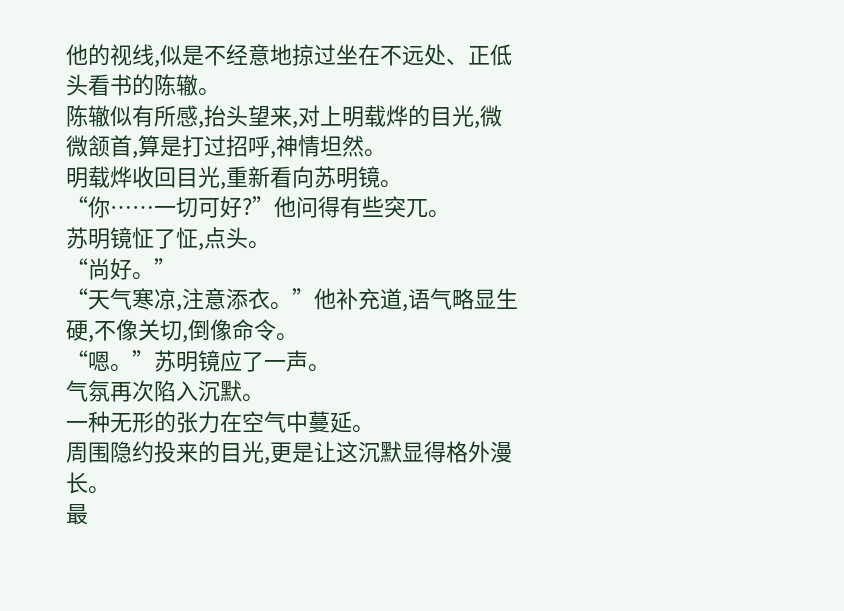他的视线,似是不经意地掠过坐在不远处、正低头看书的陈辙。
陈辙似有所感,抬头望来,对上明载烨的目光,微微颔首,算是打过招呼,神情坦然。
明载烨收回目光,重新看向苏明镜。
“你……一切可好?”他问得有些突兀。
苏明镜怔了怔,点头。
“尚好。”
“天气寒凉,注意添衣。”他补充道,语气略显生硬,不像关切,倒像命令。
“嗯。”苏明镜应了一声。
气氛再次陷入沉默。
一种无形的张力在空气中蔓延。
周围隐约投来的目光,更是让这沉默显得格外漫长。
最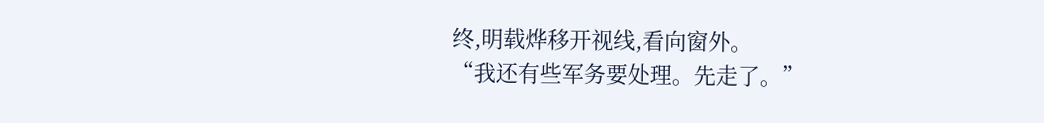终,明载烨移开视线,看向窗外。
“我还有些军务要处理。先走了。”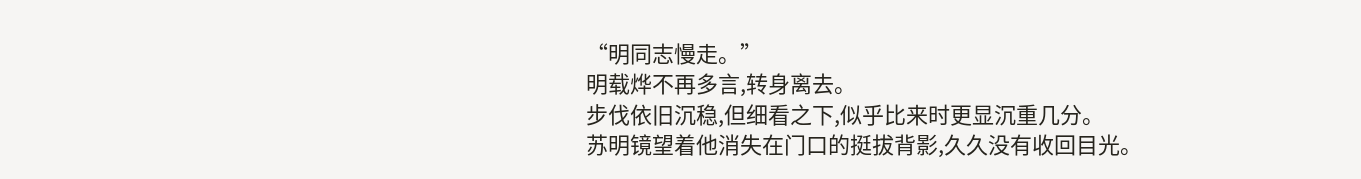“明同志慢走。”
明载烨不再多言,转身离去。
步伐依旧沉稳,但细看之下,似乎比来时更显沉重几分。
苏明镜望着他消失在门口的挺拔背影,久久没有收回目光。